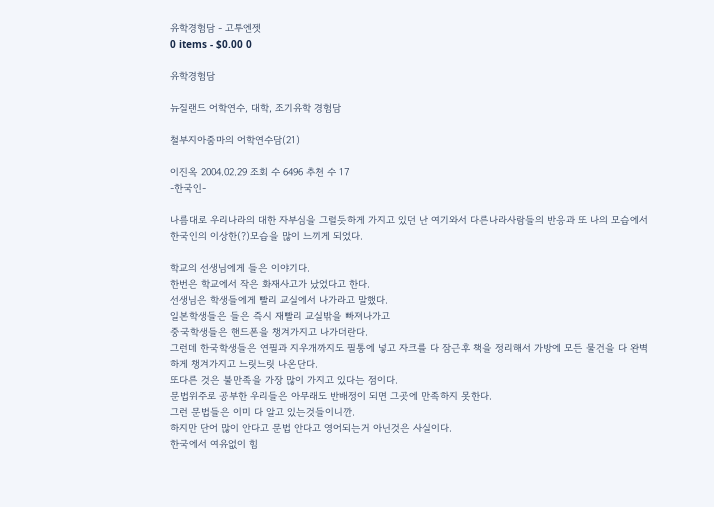유학경험담 - 고투엔젯
0 items - $0.00 0

유학경험담

뉴질랜드 어학연수, 대학, 조기유학 경험담

철부지아줌마의 어학연수담(21)

이진옥 2004.02.29 조회 수 6496 추천 수 17
-한국인-

나름대로 우리나라의 대한 자부심을 그럴듯하게 가지고 있던 난 여기와서 다른나라사람들의 반응과 또 나의 모습에서 한국인의 이상한(?)모습을 많이 느끼게 되었다.

학교의 선생님에게 들은 이야기다.
한번은 학교에서 작은 화재사고가 났었다고 한다.
선생님은 학생들에게 빨리 교실에서 나가라고 말했다.
일본학생들은 들은 즉시 재빨리 교실밖을 빠져나가고
중국학생들은 핸드폰을 챙겨가지고 나가더란다.
그런데 한국학생들은 연필과 지우개까지도 필통에 넣고 자크를 다 잠근후 책을 정리해서 가방에 모든 물건을 다 완벽하게 챙겨가지고 느릿느릿 나온단다.
또다른 것은 불만족을 가장 많이 가지고 있다는 점이다.
문법위주로 공부한 우리들은 아무래도 반배정이 되면 그곳에 만족하지 못한다.
그런 문법들은 이미 다 알고 있는것들이니깐.
하지만 단어 많이 안다고 문법 안다고 영어되는거 아닌것은 사실이다.
한국에서 여유없이 힘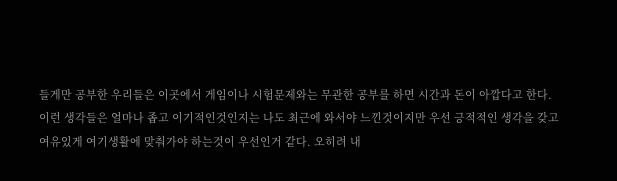들게만 공부한 우리들은 이곳에서 게임이나 시험문제와는 무관한 공부를 하면 시간과 돈이 아깝다고 한다.
이런 생각들은 얼마나 좁고 이기적인것인지는 나도 최근에 와서야 느낀것이지만 우선 긍적적인 생각을 갖고 여유있게 여기생활에 맞춰가야 하는것이 우선인거 같다. 오히려 내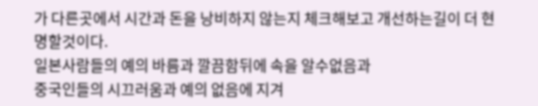가 다른곳에서 시간과 돈을 낭비하지 않는지 체크해보고 개선하는길이 더 현명할것이다.
일본사람들의 예의 바름과 깔끔함뒤에 속을 알수없음과
중국인들의 시끄러움과 예의 없음에 지겨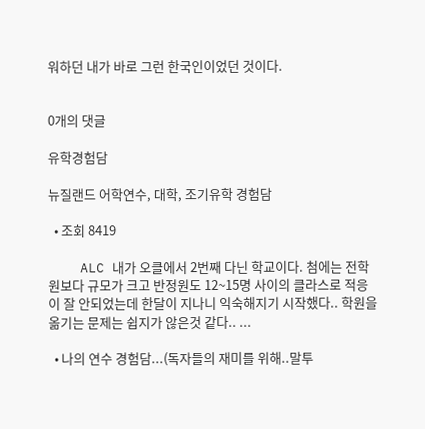워하던 내가 바로 그런 한국인이었던 것이다.


0개의 댓글

유학경험담

뉴질랜드 어학연수, 대학, 조기유학 경험담

  • 조회 8419

    ALC 내가 오클에서 2번째 다닌 학교이다. 첨에는 전학원보다 규모가 크고 반정원도 12~15명 사이의 클라스로 적응이 잘 안되었는데 한달이 지나니 익숙해지기 시작했다.. 학원을 옮기는 문제는 쉽지가 않은것 같다.. ...

  • 나의 연수 경험담...(독자들의 재미를 위해..말투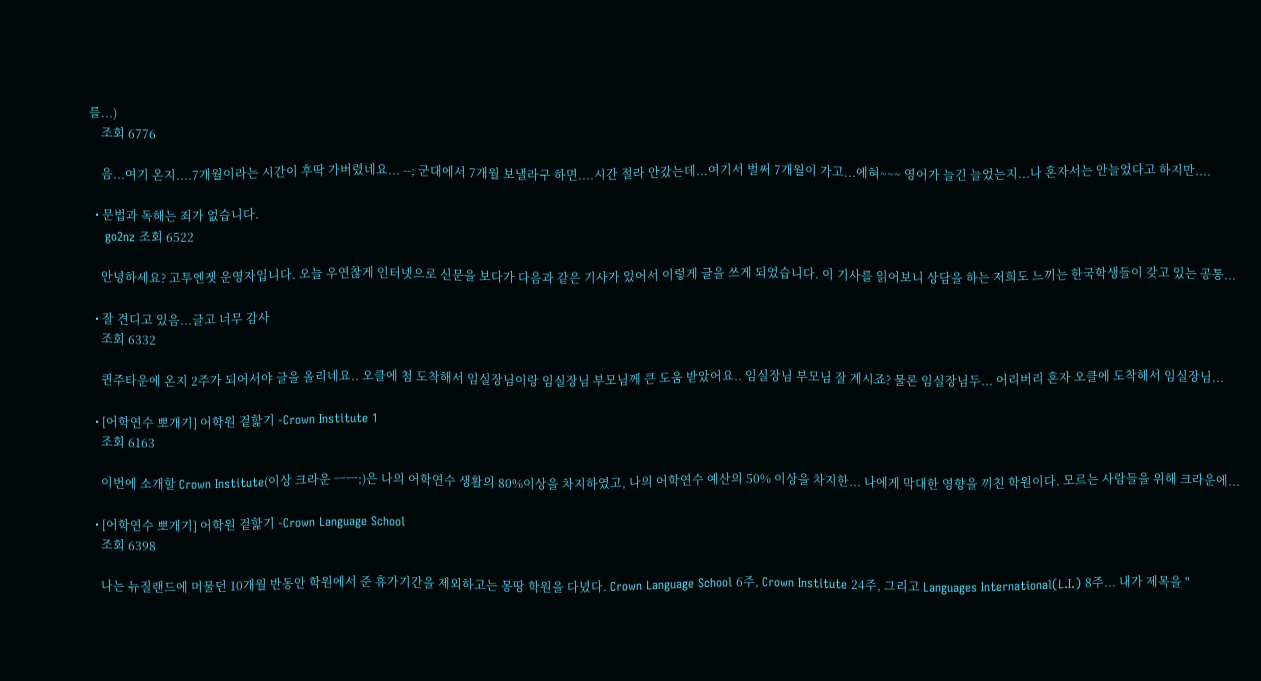를...)
    조회 6776

    음...여기 온지....7개월이라는 시간이 후딱 가버렸네요... --; 군대에서 7개월 보낼라구 하면....시간 절라 안갔는데...여기서 벌써 7개월이 가고...에혀~~~ 영어가 늘긴 늘었는지...나 혼자서는 안늘었다고 하지만....

  • 문법과 독해는 죄가 없습니다.
    go2nz 조회 6522

    안녕하세요? 고투엔젯 운영자입니다. 오늘 우연찮게 인터넷으로 신문을 보다가 다음과 같은 기사가 있어서 이렇게 글을 쓰게 되었습니다. 이 기사를 읽어보니 상담을 하는 저희도 느끼는 한국학생들이 갖고 있는 공통...

  • 잘 견디고 있음...글고 너무 감사
    조회 6332

    퀸주타운에 온지 2주가 되어서야 글을 올리네요.. 오클에 첨 도착해서 임실장님이랑 임실장님 부모님께 큰 도움 받았어요.. 임실장님 부모님 잘 계시죠? 물론 임실장님두... 어리버리 혼자 오클에 도착해서 임실장님...

  • [어학연수 뽀개기] 어학원 겉핥기 -Crown Institute 1
    조회 6163

    이번에 소개할 Crown Institute(이상 크라운 ㅡㅡ;)은 나의 어학연수 생활의 80%이상을 차지하였고, 나의 어학연수 예산의 50% 이상을 차지한... 나에게 막대한 영향을 끼친 학원이다. 모르는 사람들을 위해 크라운에...

  • [어학연수 뽀개기] 어학원 겉핥기 -Crown Language School
    조회 6398

    나는 뉴질랜드에 머물던 10개월 반동안 학원에서 준 휴가기간을 제외하고는 몽땅 학원을 다녔다. Crown Language School 6주, Crown Institute 24주, 그리고 Languages International(L.I.) 8주... 내가 제목을 "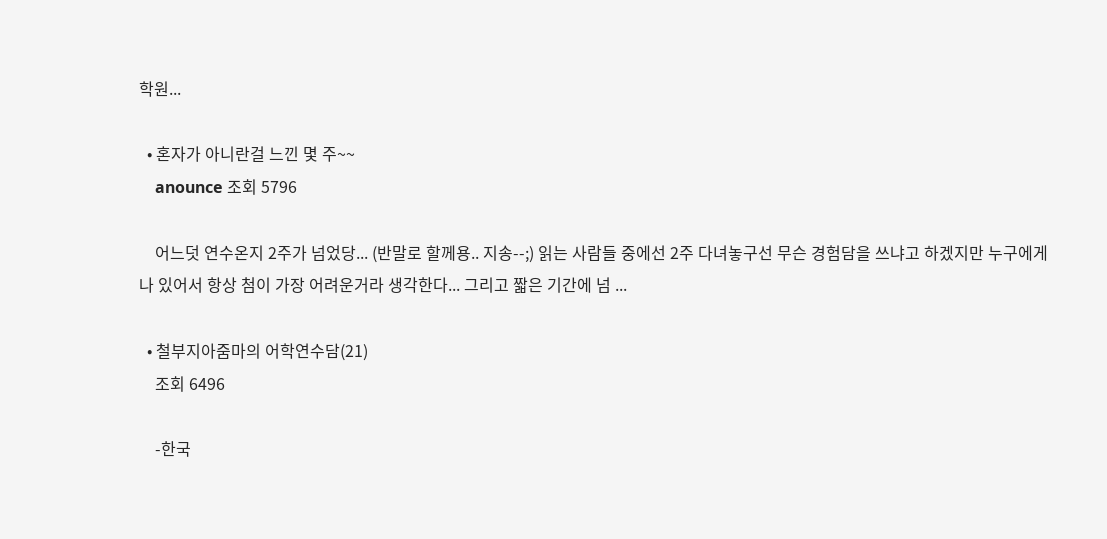학원...

  • 혼자가 아니란걸 느낀 몇 주~~
    anounce 조회 5796

    어느덧 연수온지 2주가 넘었당... (반말로 할께용.. 지송--;) 읽는 사람들 중에선 2주 다녀놓구선 무슨 경험담을 쓰냐고 하겠지만 누구에게나 있어서 항상 첨이 가장 어려운거라 생각한다... 그리고 짧은 기간에 넘 ...

  • 철부지아줌마의 어학연수담(21)
    조회 6496

    -한국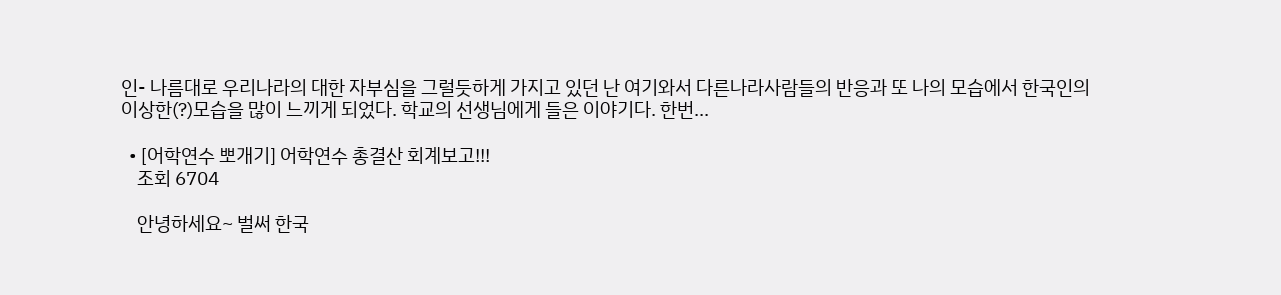인- 나름대로 우리나라의 대한 자부심을 그럴듯하게 가지고 있던 난 여기와서 다른나라사람들의 반응과 또 나의 모습에서 한국인의 이상한(?)모습을 많이 느끼게 되었다. 학교의 선생님에게 들은 이야기다. 한번...

  • [어학연수 뽀개기] 어학연수 총결산 회계보고!!!
    조회 6704

    안녕하세요~ 벌써 한국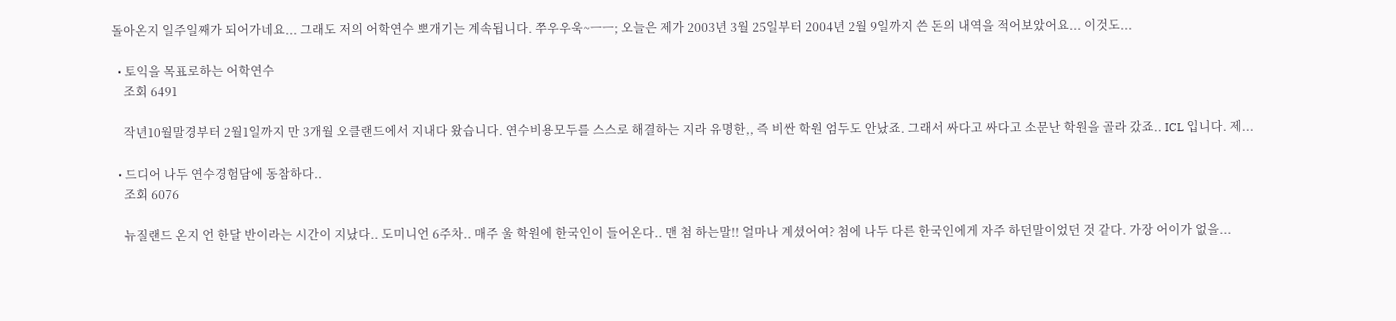돌아온지 일주일째가 되어가네요... 그래도 저의 어학연수 뽀개기는 계속됩니다. 쭈우우욱~ㅡㅡ; 오늘은 제가 2003년 3월 25일부터 2004년 2월 9일까지 쓴 돈의 내역을 적어보았어요... 이것도...

  • 토익을 목표로하는 어학연수
    조회 6491

    작년10월말경부터 2월1일까지 만 3개월 오클랜드에서 지내다 왔습니다. 연수비용모두를 스스로 해결하는 지라 유명한,, 즉 비싼 학원 엄두도 안났죠. 그래서 싸다고 싸다고 소문난 학원을 골라 갔죠.. ICL 입니다. 제...

  • 드디어 나두 연수경험담에 동참하다..
    조회 6076

    뉴질랜드 온지 언 한달 반이라는 시간이 지났다.. 도미니언 6주차.. 매주 울 학원에 한국인이 들어온다.. 맨 첨 하는말!! 얼마나 계셨어여? 첨에 나두 다른 한국인에게 자주 하던말이었던 것 같다. 가장 어이가 없을...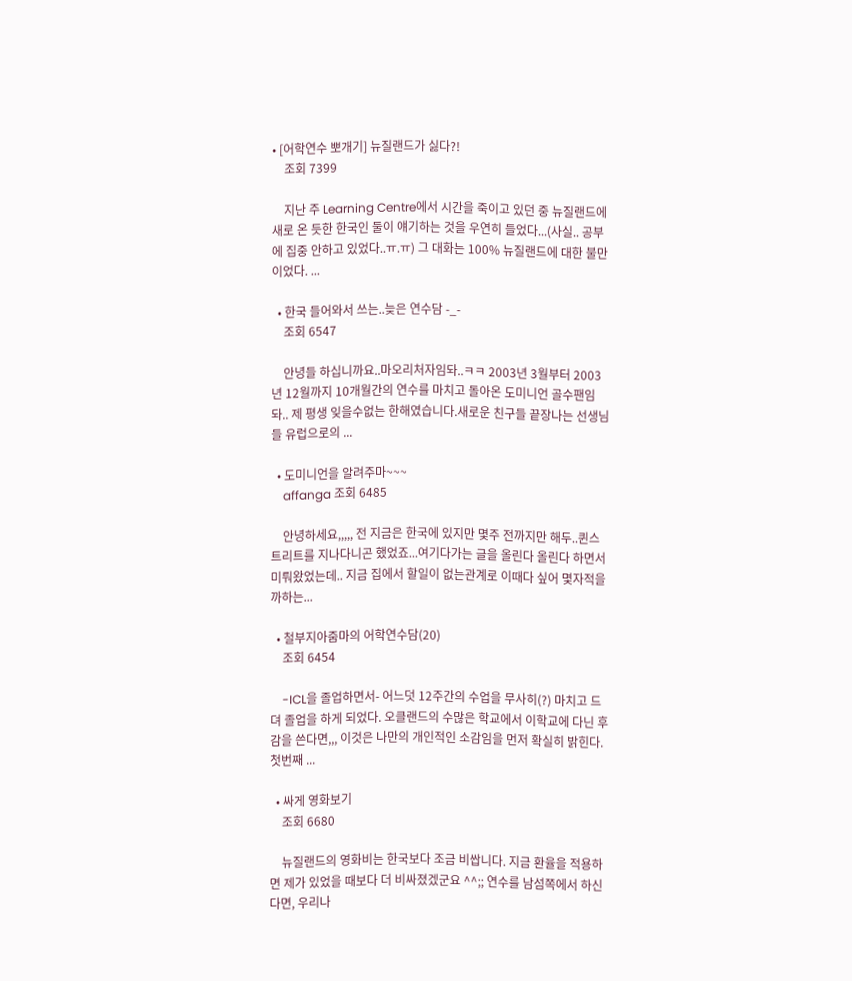• [어학연수 뽀개기] 뉴질랜드가 싫다?!
    조회 7399

    지난 주 Learning Centre에서 시간을 죽이고 있던 중 뉴질랜드에 새로 온 듯한 한국인 둘이 얘기하는 것을 우연히 들었다...(사실.. 공부에 집중 안하고 있었다..ㅠ.ㅠ) 그 대화는 100% 뉴질랜드에 대한 불만이었다. ...

  • 한국 들어와서 쓰는..늦은 연수담 -_-
    조회 6547

    안녕들 하십니까요..마오리처자임돠..ㅋㅋ 2003년 3월부터 2003년 12월까지 10개월간의 연수를 마치고 돌아온 도미니언 골수팬임돠.. 제 평생 잊을수없는 한해였습니다.새로운 친구들 끝장나는 선생님들 유럽으로의 ...

  • 도미니언을 알려주마~~~
    affanga 조회 6485

    안녕하세요,,,,, 전 지금은 한국에 있지만 몇주 전까지만 해두..퀸스트리트를 지나다니곤 했었죠...여기다가는 글을 올린다 올린다 하면서 미뤄왔었는데.. 지금 집에서 할일이 없는관계로 이때다 싶어 몇자적을까하는...

  • 철부지아줌마의 어학연수담(20)
    조회 6454

    -ICL을 졸업하면서- 어느덧 12주간의 수업을 무사히(?) 마치고 드뎌 졸업을 하게 되었다. 오클랜드의 수많은 학교에서 이학교에 다닌 후감을 쓴다면,,, 이것은 나만의 개인적인 소감임을 먼저 확실히 밝힌다. 첫번째 ...

  • 싸게 영화보기
    조회 6680

    뉴질랜드의 영화비는 한국보다 조금 비쌉니다. 지금 환율을 적용하면 제가 있었을 때보다 더 비싸졌겠군요 ^^;; 연수를 남섬쪽에서 하신다면, 우리나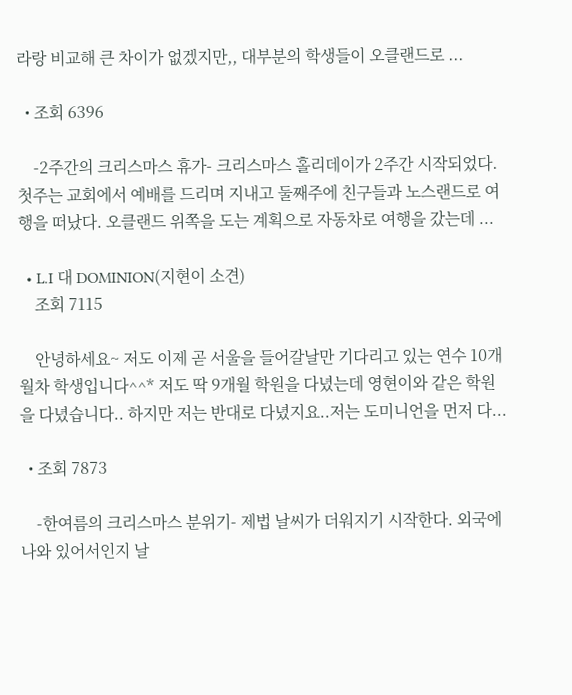라랑 비교해 큰 차이가 없겠지만,, 대부분의 학생들이 오클랜드로 ...

  • 조회 6396

    -2주간의 크리스마스 휴가- 크리스마스 홀리데이가 2주간 시작되었다. 첫주는 교회에서 예배를 드리며 지내고 둘째주에 친구들과 노스랜드로 여행을 떠났다. 오클랜드 위쪽을 도는 계획으로 자동차로 여행을 갔는데 ...

  • L.I 대 DOMINION(지현이 소견)
    조회 7115

    안녕하세요~ 저도 이제 곧 서울을 들어갈날만 기다리고 있는 연수 10개월차 학생입니다^^* 저도 딱 9개월 학원을 다녔는데 영현이와 같은 학원을 다녔습니다.. 하지만 저는 반대로 다녔지요..저는 도미니언을 먼저 다...

  • 조회 7873

    -한여름의 크리스마스 분위기- 제법 날씨가 더워지기 시작한다. 외국에 나와 있어서인지 날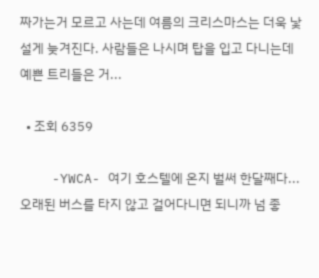짜가는거 모르고 사는데 여름의 크리스마스는 더욱 낯설게 늦겨진다. 사람들은 나시며 탑을 입고 다니는데 예쁜 트리들은 거...

  • 조회 6359

    -YWCA- 여기 호스텔에 온지 벌써 한달째다... 오래된 버스를 타지 않고 걸어다니면 되니까 넘 좋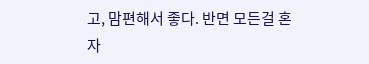고, 맘편해서 좋다. 반면 모든걸 혼자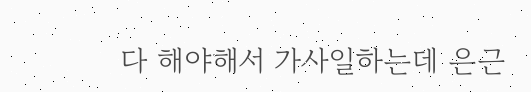다 해야해서 가사일하는데 은근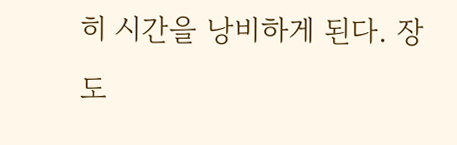히 시간을 낭비하게 된다. 장도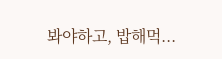봐야하고, 밥해먹...